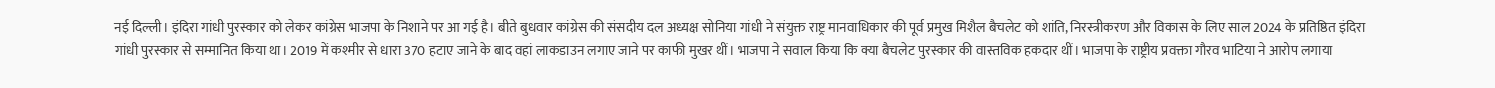नई दिल्ली। इंदिरा गांधी पुरस्कार को लेकर कांग्रेस भाजपा के निशाने पर आ गई है। बीते बुधवार कांग्रेस की संसदीय दल अध्यक्ष सोनिया गांधी ने संयुक्त राष्ट्र मानवाधिकार की पूर्व प्रमुख मिशैल बैचलेट को शांति, निरस्त्रीकरण और विकास के लिए साल 2024 के प्रतिष्ठित इंदिरा गांधी पुरस्कार से सम्मानित किया था। 2019 में कश्मीर से धारा 370 हटाए जाने के बाद वहां लाकडाउन लगाए जाने पर काफी मुखर थीं। भाजपा ने सवाल किया कि क्या बैचलेट पुरस्कार की वास्तविक हकदार थीं। भाजपा के राष्ट्रीय प्रवक्ता गौरव भाटिया ने आरोप लगाया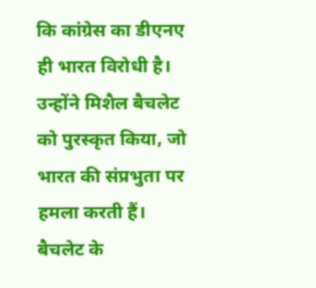कि कांग्रेस का डीएनए ही भारत विरोधी है। उन्होंने मिशैल बैचलेट को पुरस्कृत किया, जो भारत की संप्रभुता पर हमला करती हैं।
बैचलेट के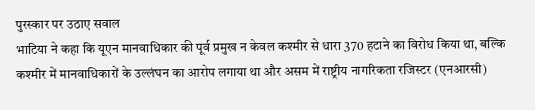पुरस्कार पर उठाए सवाल
भाटिया ने कहा कि यूएन मानवाधिकार की पूर्व प्रमुख न केवल कश्मीर से धारा 370 हटाने का विरोध किया था, बल्कि कश्मीर में मानवाधिकारों के उल्लंघन का आरोप लगाया था और असम में राष्ट्रीय नागरिकता रजिस्टर (एनआरसी)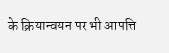के क्रियान्वयन पर भी आपत्ति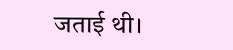जताई थी।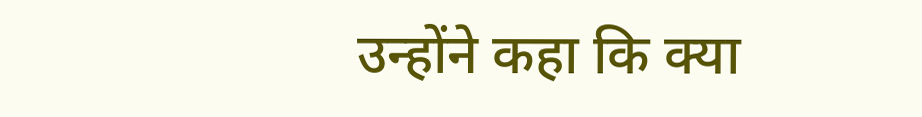उन्होंने कहा कि क्या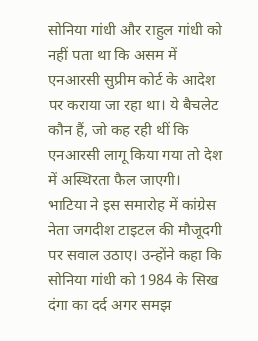सोनिया गांधी और राहुल गांधी को नहीं पता था कि असम में एनआरसी सुप्रीम कोर्ट के आदेश पर कराया जा रहा था। ये बैचलेट कौन हैं, जो कह रही थीं कि एनआरसी लागू किया गया तो देश में अस्थिरता फैल जाएगी।
भाटिया ने इस समारोह में कांग्रेस नेता जगदीश टाइटल की मौजूदगी पर सवाल उठाए। उन्होंने कहा कि सोनिया गांधी को 1984 के सिख दंगा का दर्द अगर समझ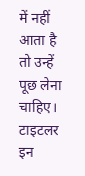में नहीं आता है तो उन्हें पूछ लेना चाहिए। टाइटलर इन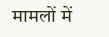मामलों में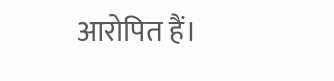आरोपित हैं।